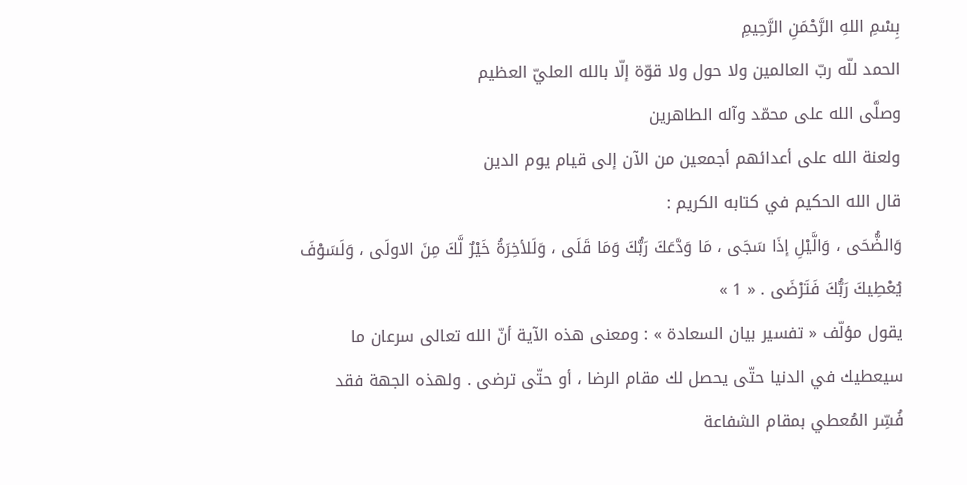بِسْمِ اللهِ الرَّحْمَنِ الرَّحِيمِ
الحمد للّه ربّ العالمين ولا حول ولا قوّة إلّا بالله العليّ العظيم
وصلَّى الله على محمّد وآله الطاهرين
ولعنة الله على أعدائهم أجمعين من الآن إلى قيام يوم الدين
قال الله الحكيم في كتابه الكريم :
وَالضُّحَى ، وَالَّيْلِ إذَا سَجَى ، مَا وَدَّعَكَ رَبُّكَ وَمَا قَلَى ، وَلَلأخِرَةُ خَيْرٌ لَّكَ مِنَ الاولَى ، وَلَسَوْفَ يُعْطِيكَ رَبُّكَ فَتَرْضَى . « 1 »
يقول مؤلّف « تفسير بيان السعادة » : ومعنى هذه الآية أنّ الله تعالى سرعان ما سيعطيك في الدنيا حتّى يحصل لك مقام الرضا ، أو حتّى ترضى . ولهذه الجهة فقد فُسِّر المُعطي بمقام الشفاعة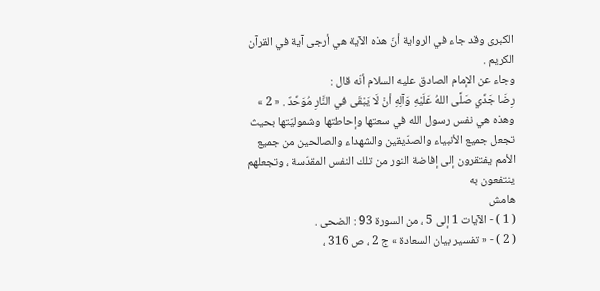الكبرى وقد جاء في الرواية أنّ هذه الآية هي أرجى آية في القرآن الكريم .
وجاء عن الإمام الصادق عليه السلام أنّه قال :
رِضَا جَدِّي صَلَّى اللهُ عَلَيْهِ وَآلِهِ أنْ لَا يَبْقَى في النَّارِ مُوَحِّدٌ . « 2 »
وهذه هي نفس رسول الله في سعتها وإحاطتها وشموليّتها بحيث تجعل جميع الأنبياء والصدّيقين والشهداء والصالحين من جميع الأمم يفتقرون إلى إفاضة النور من تلك النفس المقدّسة ، وتجعلهم ينتفعون به
هامش
( 1 ) - الآيات 1 إلى 5 ، من السورة 93 : الضحى .
( 2 ) - « تفسير بيان السعادة » ج 2 ، ص 316 ،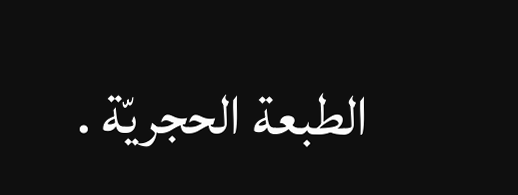الطبعة الحجريّة .